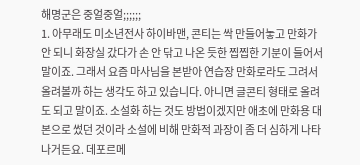해명군은 중얼중얼;;;;;;
1. 아무래도 미소년전사 하이바맨, 콘티는 싹 만들어놓고 만화가 안 되니 화장실 갔다가 손 안 닦고 나온 듯한 찝찝한 기분이 들어서 말이죠. 그래서 요즘 마사님을 본받아 연습장 만화로라도 그려서 올려볼까 하는 생각도 하고 있습니다. 아니면 글콘티 형태로 올려도 되고 말이죠. 소설화 하는 것도 방법이겠지만 애초에 만화용 대본으로 썼던 것이라 소설에 비해 만화적 과장이 좀 더 심하게 나타나거든요. 데포르메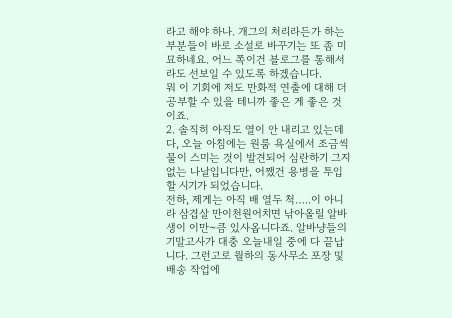라고 해야 하나. 개그의 처리라든가 하는 부분들이 바로 소설로 바꾸기는 또 좀 미묘하네요. 어느 쪽이건 블로그를 통해서라도 선보일 수 있도록 하겠습니다.
뭐 이 기회에 저도 만화적 연출에 대해 더 공부할 수 있을 테니까 좋은 게 좋은 것이죠.
2. 솔직히 아직도 열이 안 내리고 있는데다, 오늘 아침에는 원룸 욕실에서 조금씩 물이 스미는 것이 발견되어 심란하기 그지없는 나날입니다만, 어쨌건 용병을 투입할 시기가 되었습니다.
전하, 제게는 아직 배 열두 척…..이 아니라 삼겹살 만이천원어치면 낚아올릴 알바생이 이만~큼 있사옵니다죠. 알바냥들의 기말고사가 대충 오늘내일 중에 다 끝납니다. 그런고로 월하의 동사무소 포장 및 배송 작업에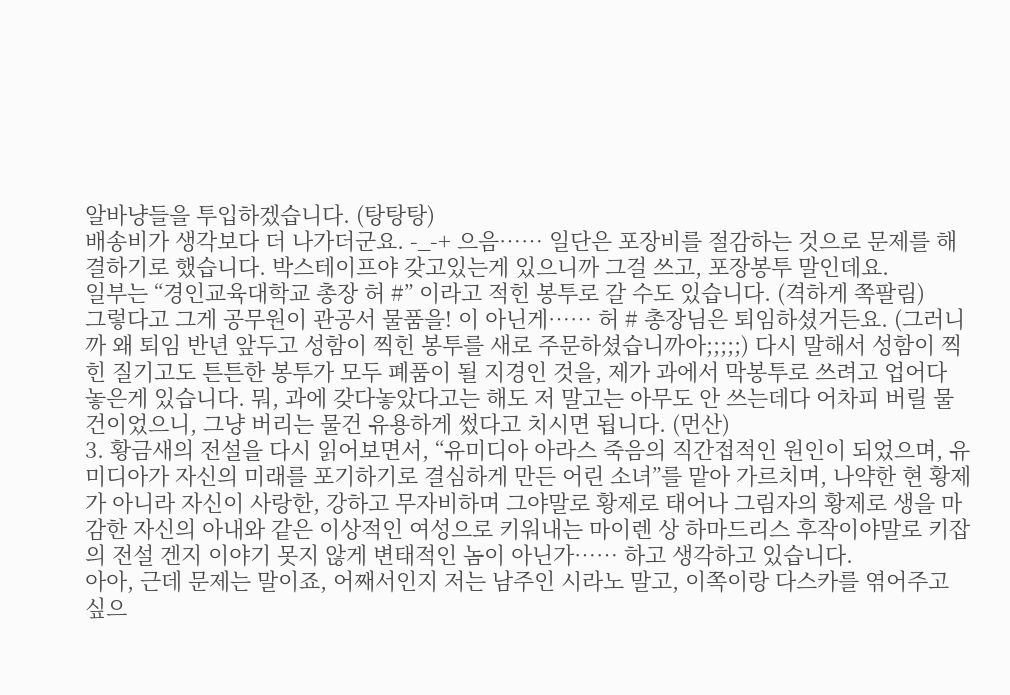알바냥들을 투입하겠습니다. (탕탕탕)
배송비가 생각보다 더 나가더군요. -_-+ 으음…… 일단은 포장비를 절감하는 것으로 문제를 해결하기로 했습니다. 박스테이프야 갖고있는게 있으니까 그걸 쓰고, 포장봉투 말인데요.
일부는 “경인교육대학교 총장 허 #” 이라고 적힌 봉투로 갈 수도 있습니다. (격하게 쪽팔림)
그렇다고 그게 공무원이 관공서 물품을! 이 아닌게…… 허 # 총장님은 퇴임하셨거든요. (그러니까 왜 퇴임 반년 앞두고 성함이 찍힌 봉투를 새로 주문하셨습니까아;;;;;) 다시 말해서 성함이 찍힌 질기고도 튼튼한 봉투가 모두 폐품이 될 지경인 것을, 제가 과에서 막봉투로 쓰려고 업어다 놓은게 있습니다. 뭐, 과에 갖다놓았다고는 해도 저 말고는 아무도 안 쓰는데다 어차피 버릴 물건이었으니, 그냥 버리는 물건 유용하게 썼다고 치시면 됩니다. (먼산)
3. 황금새의 전설을 다시 읽어보면서, “유미디아 아라스 죽음의 직간접적인 원인이 되었으며, 유미디아가 자신의 미래를 포기하기로 결심하게 만든 어린 소녀”를 맡아 가르치며, 나약한 현 황제가 아니라 자신이 사랑한, 강하고 무자비하며 그야말로 황제로 태어나 그림자의 황제로 생을 마감한 자신의 아내와 같은 이상적인 여성으로 키워내는 마이렌 상 하마드리스 후작이야말로 키잡의 전설 겐지 이야기 못지 않게 변태적인 놈이 아닌가…… 하고 생각하고 있습니다.
아아, 근데 문제는 말이죠, 어째서인지 저는 남주인 시라노 말고, 이쪽이랑 다스카를 엮어주고 싶으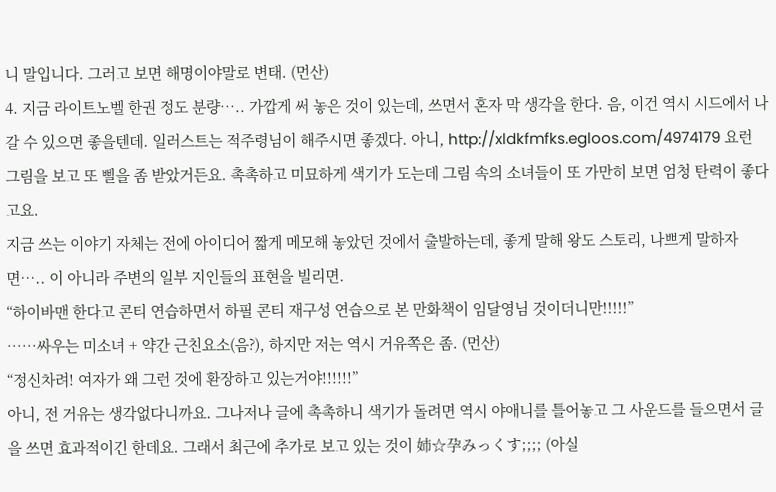니 말입니다. 그러고 보면 해명이야말로 변태. (먼산)
4. 지금 라이트노벨 한권 정도 분량….. 가깝게 써 놓은 것이 있는데, 쓰면서 혼자 막 생각을 한다. 음, 이건 역시 시드에서 나갈 수 있으면 좋을텐데. 일러스트는 적주령님이 해주시면 좋겠다. 아니, http://xldkfmfks.egloos.com/4974179 요런 그림을 보고 또 삘을 좀 받았거든요. 촉촉하고 미묘하게 색기가 도는데 그림 속의 소녀들이 또 가만히 보면 엄청 탄력이 좋다고요.
지금 쓰는 이야기 자체는 전에 아이디어 짧게 메모해 놓았던 것에서 출발하는데, 좋게 말해 왕도 스토리, 나쁘게 말하자면….. 이 아니라 주변의 일부 지인들의 표현을 빌리면.
“하이바맨 한다고 콘티 연습하면서 하필 콘티 재구성 연습으로 본 만화책이 임달영님 것이더니만!!!!!”
……싸우는 미소녀 + 약간 근친요소(음?), 하지만 저는 역시 거유쪽은 좀. (먼산)
“정신차려! 여자가 왜 그런 것에 환장하고 있는거야!!!!!!”
아니, 전 거유는 생각없다니까요. 그나저나 글에 촉촉하니 색기가 돌려면 역시 야애니를 틀어놓고 그 사운드를 들으면서 글을 쓰면 효과적이긴 한데요. 그래서 최근에 추가로 보고 있는 것이 姉☆孕みっくす;;;; (아실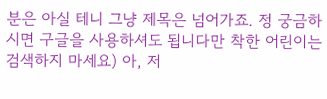분은 아실 테니 그냥 제목은 넘어가죠. 정 궁금하시면 구글을 사용하셔도 됩니다만 착한 어린이는 검색하지 마세요) 아, 저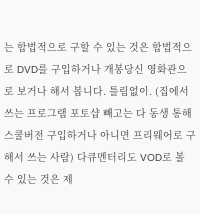는 합법적으로 구할 수 있는 것은 합법적으로 DVD를 구입하거나 개봉당신 영화관으로 보거나 해서 봅니다. 틀림없이. (집에서 쓰는 프로그램 포토샵 빼고는 다 동생 통해 스쿨버전 구입하거나 아니면 프리웨어로 구해서 쓰는 사람) 다큐멘터리도 VOD로 볼 수 있는 것은 제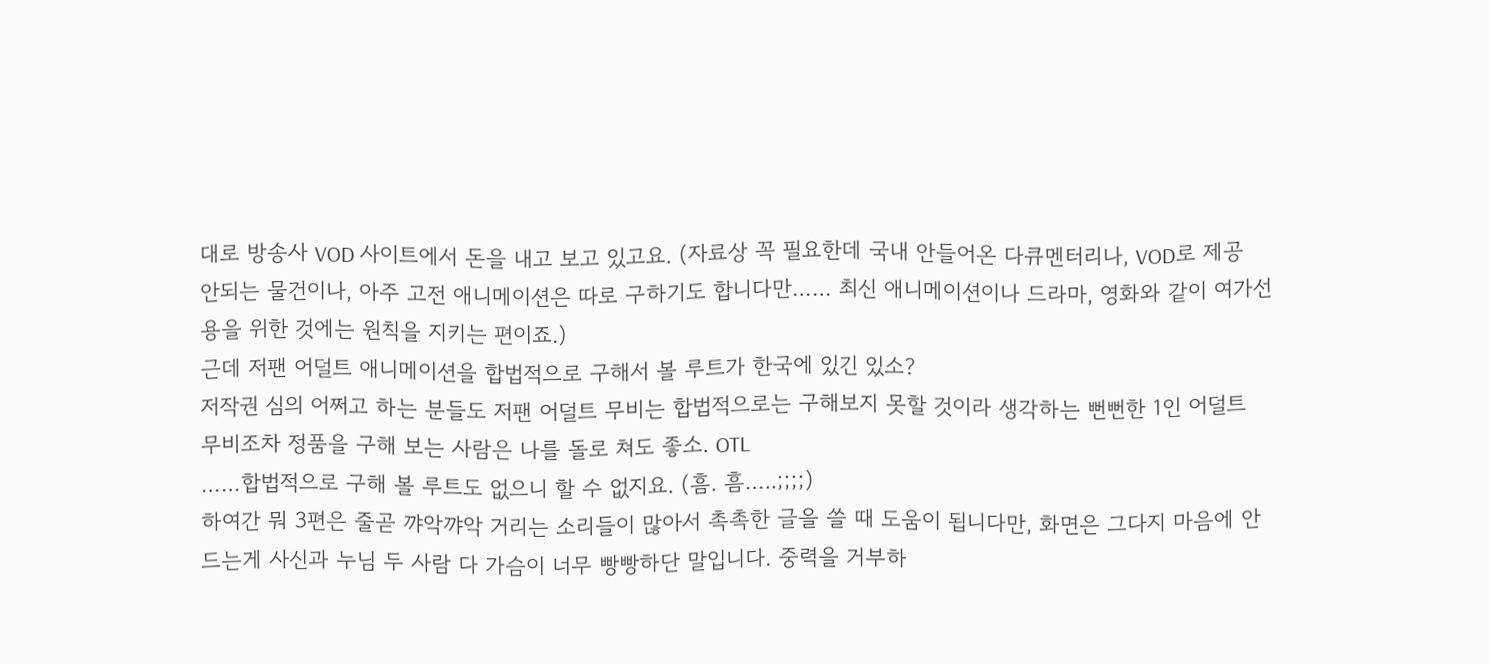대로 방송사 VOD 사이트에서 돈을 내고 보고 있고요. (자료상 꼭 필요한데 국내 안들어온 다큐멘터리나, VOD로 제공 안되는 물건이나, 아주 고전 애니메이션은 따로 구하기도 합니다만…… 최신 애니메이션이나 드라마, 영화와 같이 여가선용을 위한 것에는 원칙을 지키는 편이죠.)
근데 저팬 어덜트 애니메이션을 합법적으로 구해서 볼 루트가 한국에 있긴 있소?
저작권 심의 어쩌고 하는 분들도 저팬 어덜트 무비는 합법적으로는 구해보지 못할 것이라 생각하는 뻔뻔한 1인 어덜트 무비조차 정품을 구해 보는 사람은 나를 돌로 쳐도 좋소. OTL
……합법적으로 구해 볼 루트도 없으니 할 수 없지요. (흠. 흠…..;;;;)
하여간 뭐 3편은 줄곧 꺄악꺄악 거리는 소리들이 많아서 촉촉한 글을 쓸 때 도움이 됩니다만, 화면은 그다지 마음에 안 드는게 사신과 누님 두 사람 다 가슴이 너무 빵빵하단 말입니다. 중력을 거부하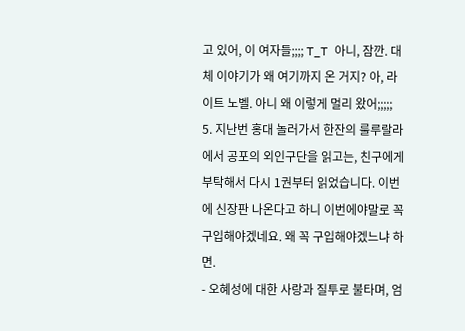고 있어, 이 여자들;;;; T_T 아니, 잠깐. 대체 이야기가 왜 여기까지 온 거지? 아, 라이트 노벨. 아니 왜 이렇게 멀리 왔어;;;;;
5. 지난번 홍대 놀러가서 한잔의 룰루랄라에서 공포의 외인구단을 읽고는, 친구에게 부탁해서 다시 1권부터 읽었습니다. 이번에 신장판 나온다고 하니 이번에야말로 꼭 구입해야겠네요. 왜 꼭 구입해야겠느냐 하면.
- 오혜성에 대한 사랑과 질투로 불타며, 엄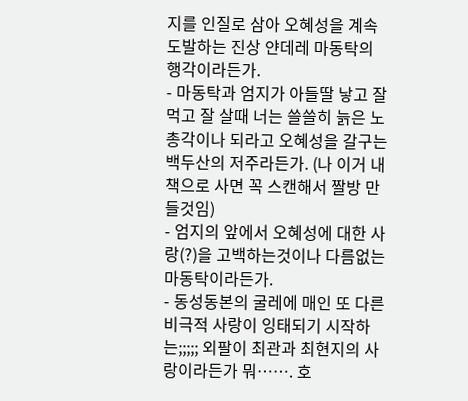지를 인질로 삼아 오혜성을 계속 도발하는 진상 얀데레 마동탁의 행각이라든가.
- 마동탁과 엄지가 아들딸 낳고 잘먹고 잘 살때 너는 쓸쓸히 늙은 노총각이나 되라고 오혜성을 갈구는 백두산의 저주라든가. (나 이거 내 책으로 사면 꼭 스캔해서 짤방 만들것임)
- 엄지의 앞에서 오혜성에 대한 사랑(?)을 고백하는것이나 다름없는 마동탁이라든가.
- 동성동본의 굴레에 매인 또 다른 비극적 사랑이 잉태되기 시작하는;;;;; 외팔이 최관과 최현지의 사랑이라든가 뭐……. 호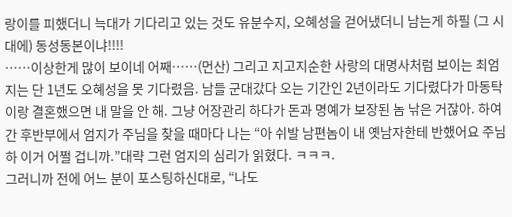랑이를 피했더니 늑대가 기다리고 있는 것도 유분수지, 오혜성을 걷어냈더니 남는게 하필 (그 시대에) 동성동본이냐!!!!
……이상한게 많이 보이네 어째……(먼산) 그리고 지고지순한 사랑의 대명사처럼 보이는 최엄지는 단 1년도 오혜성을 못 기다렸음. 남들 군대갔다 오는 기간인 2년이라도 기다렸다가 마동탁이랑 결혼했으면 내 말을 안 해. 그냥 어장관리 하다가 돈과 명예가 보장된 놈 낚은 거잖아. 하여간 후반부에서 엄지가 주님을 찾을 때마다 나는 “아 쉬발 남편놈이 내 옛남자한테 반했어요 주님하 이거 어쩔 겁니까.”대략 그런 엄지의 심리가 읽혔다. ㅋㅋㅋ.
그러니까 전에 어느 분이 포스팅하신대로, “나도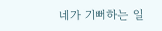네가 기뻐하는 일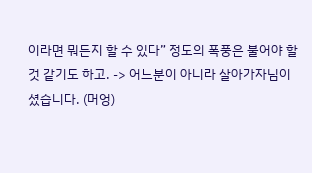이라면 뭐든지 할 수 있다” 정도의 폭풍은 불어야 할 것 같기도 하고. -> 어느분이 아니라 살아가자님이셨습니다. (머엉)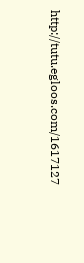http://tutu.egloos.com/1617127